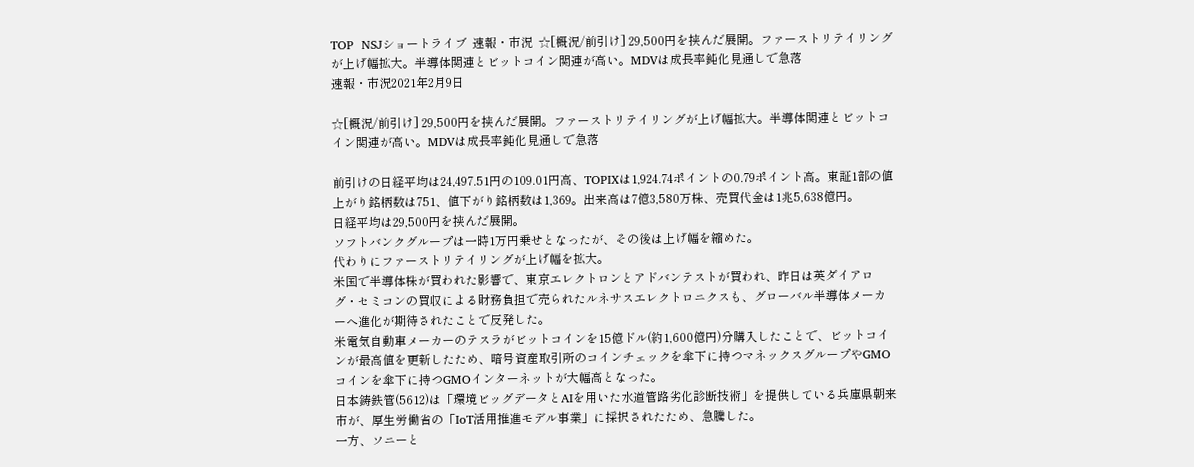TOP  NSJショートライブ  速報・市況  ☆[概況/前引け] 29,500円を挟んだ展開。ファーストリテイリングが上げ幅拡大。半導体関連とビットコイン関連が高い。MDVは成長率鈍化見通しで急落
速報・市況2021年2月9日

☆[概況/前引け] 29,500円を挟んだ展開。ファーストリテイリングが上げ幅拡大。半導体関連とビットコイン関連が高い。MDVは成長率鈍化見通しで急落

前引けの日経平均は24,497.51円の109.01円高、TOPIXは1,924.74ポイントの0.79ポイント高。東証1部の値上がり銘柄数は751、値下がり銘柄数は1,369。出来高は7億3,580万株、売買代金は1兆5,638億円。
日経平均は29,500円を挟んだ展開。
ソフトバンクグループは一時1万円乗せとなったが、その後は上げ幅を縮めた。
代わりにファーストリテイリングが上げ幅を拡大。
米国で半導体株が買われた影響で、東京エレクトロンとアドバンテストが買われ、昨日は英ダイアログ・セミコンの買収による財務負担で売られたルネサスエレクトロニクスも、グローバル半導体メーカーへ進化が期待されたことで反発した。
米電気自動車メーカーのテスラがビットコインを15億ドル(約1,600億円)分購入したことで、ビットコインが最高値を更新したため、暗号資産取引所のコインチェックを傘下に持つマネックスグループやGMOコインを傘下に持つGMOインターネットが大幅高となった。
日本鋳鉄管(5612)は「環境ビッグデータとAIを用いた水道管路劣化診断技術」を提供している兵庫県朝来市が、厚生労働省の「IoT活用推進モデル事業」に採択されたため、急騰した。
一方、ソニーと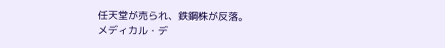任天堂が売られ、鉄鋼株が反落。
メディカル・デ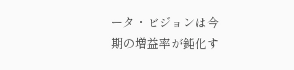ータ・ビジョンは今期の増益率が鈍化す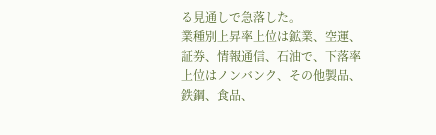る見通しで急落した。
業種別上昇率上位は鉱業、空運、証券、情報通信、石油で、下落率上位はノンバンク、その他製品、鉄鋼、食品、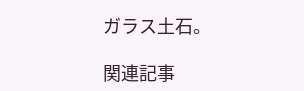ガラス土石。

関連記事